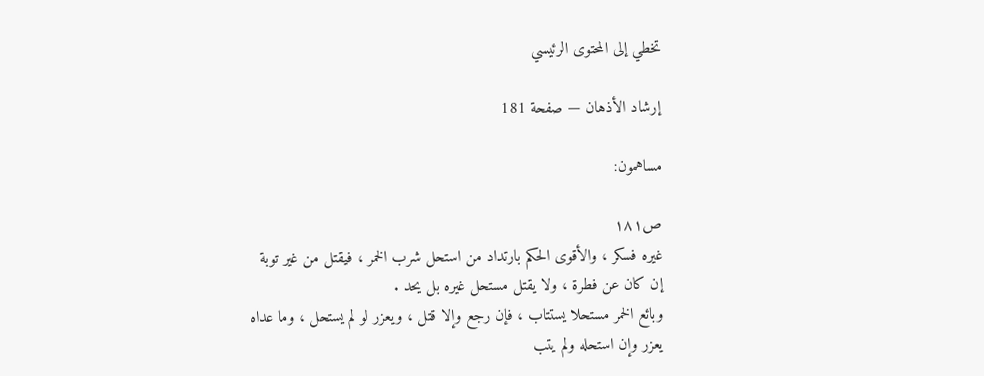تخطي إلى المحتوى الرئيسي

إرشاد الأذهان — صفحة 181

مساهمون:

ص١٨١
غيره فسكر ، والأقوى الحكم بارتداد من استحل شرب الخمر ، فيقتل من غير توبة إن كان عن فطرة ، ولا يقتل مستحل غيره بل يحد .
وبائع الخمر مستحلا يستتاب ، فإن رجع وإلا قتل ، ويعزر لو لم يستحل ، وما عداه يعزر وإن استحله ولم يتب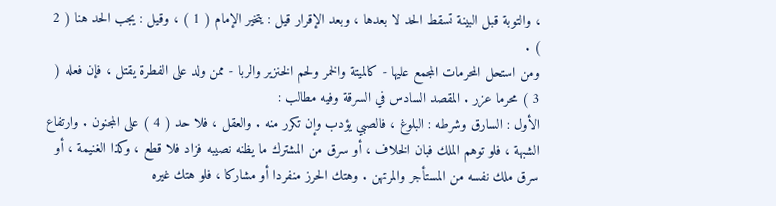، والتوبة قبل البينة تسقط الحد لا بعدها ، وبعد الإقرار قيل : يتخير الإمام ( 1 ) ، وقيل : يجب الحد هنا ( 2 ) .
ومن استحل المحرمات المجمع عليها - كالميتة والخمر ولحم الخنزير والربا - ممن ولد على الفطرة يقتل ، فإن فعله ( 3 ) محرما عزر . المقصد السادس في السرقة وفيه مطالب :
الأول : السارق وشرطه : البلوغ ، فالصبي يؤدب وإن تكرر منه . والعقل ، فلا حد ( 4 ) على المجنون . وارتفاع الشبهة ، فلو توهم الملك فبان الخلاف ، أو سرق من المشترك ما يظنه نصيبه فزاد فلا قطع ، وكذا الغنيمة ، أو سرق ملك نفسه من المستأجر والمرتهن . وهتك الحرز منفردا أو مشاركا ، فلو هتك غيره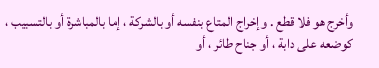وأخرج هو فلا قطع . وإخراج المتاع بنفسه أو بالشركة ، إما بالمباشرة أو بالتسبيب ، كوضعه على دابة ، أو جناح طائر ، أو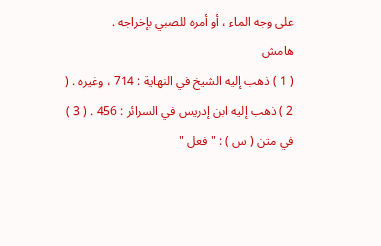على وجه الماء ، أو أمره للصبي بإخراجه .
هامش
( 1 ) ذهب إليه الشيخ في النهاية : 714 ، وغيره . ( 2 ) ذهب إليه ابن إدريس في السرائر : 456 . ( 3 ) في متن ( س ) : " فعل "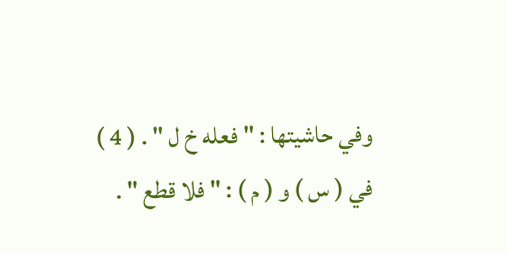وفي حاشيتها : " فعله خ ل " . ( 4 ) في ( س ) و ( م ) : " فلا قطع " .